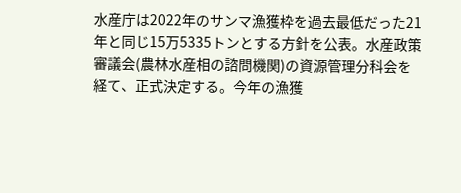水産庁は2022年のサンマ漁獲枠を過去最低だった21年と同じ15万5335トンとする方針を公表。水産政策審議会(農林水産相の諮問機関)の資源管理分科会を経て、正式決定する。今年の漁獲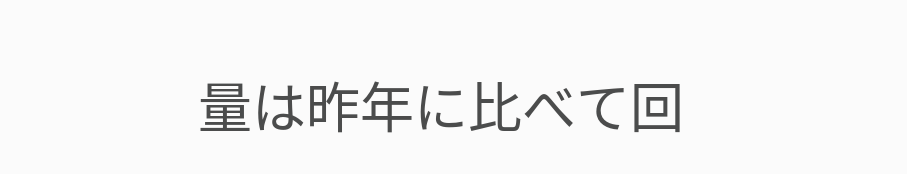量は昨年に比べて回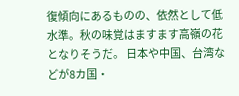復傾向にあるものの、依然として低水準。秋の味覚はますます高嶺の花となりそうだ。 日本や中国、台湾などが8カ国・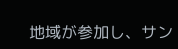地域が参加し、サン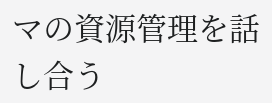マの資源管理を話し合う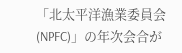「北太平洋漁業委員会(NPFC)」の年次会合が